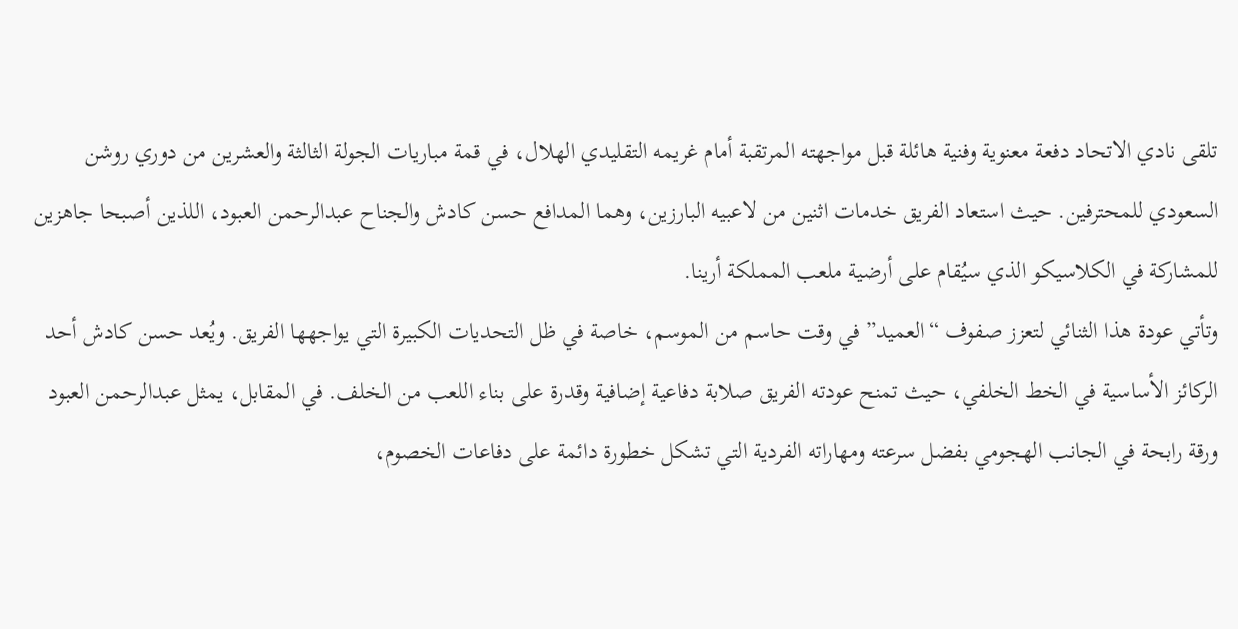تلقى نادي الاتحاد دفعة معنوية وفنية هائلة قبل مواجهته المرتقبة أمام غريمه التقليدي الهلال، في قمة مباريات الجولة الثالثة والعشرين من دوري روشن السعودي للمحترفين. حيث استعاد الفريق خدمات اثنين من لاعبيه البارزين، وهما المدافع حسن كادش والجناح عبدالرحمن العبود، اللذين أصبحا جاهزين للمشاركة في الكلاسيكو الذي سيُقام على أرضية ملعب المملكة أرينا.
وتأتي عودة هذا الثنائي لتعزز صفوف “العميد” في وقت حاسم من الموسم، خاصة في ظل التحديات الكبيرة التي يواجهها الفريق. ويُعد حسن كادش أحد الركائز الأساسية في الخط الخلفي، حيث تمنح عودته الفريق صلابة دفاعية إضافية وقدرة على بناء اللعب من الخلف. في المقابل، يمثل عبدالرحمن العبود ورقة رابحة في الجانب الهجومي بفضل سرعته ومهاراته الفردية التي تشكل خطورة دائمة على دفاعات الخصوم،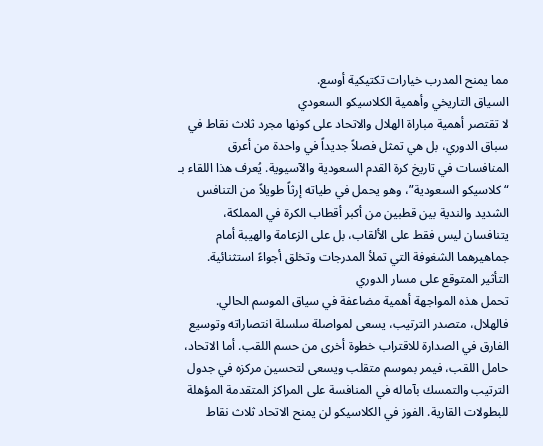مما يمنح المدرب خيارات تكتيكية أوسع.
السياق التاريخي وأهمية الكلاسيكو السعودي
لا تقتصر أهمية مباراة الهلال والاتحاد على كونها مجرد ثلاث نقاط في سباق الدوري، بل هي تمثل فصلاً جديداً في واحدة من أعرق المنافسات في تاريخ كرة القدم السعودية والآسيوية. يُعرف هذا اللقاء بـ “كلاسيكو السعودية”، وهو يحمل في طياته إرثاً طويلاً من التنافس الشديد والندية بين قطبين من أكبر أقطاب الكرة في المملكة، يتنافسان ليس فقط على الألقاب، بل على الزعامة والهيبة أمام جماهيرهما الشغوفة التي تملأ المدرجات وتخلق أجواءً استثنائية.
التأثير المتوقع على مسار الدوري
تحمل هذه المواجهة أهمية مضاعفة في سياق الموسم الحالي. فالهلال، متصدر الترتيب، يسعى لمواصلة سلسلة انتصاراته وتوسيع الفارق في الصدارة للاقتراب خطوة أخرى من حسم اللقب. أما الاتحاد، حامل اللقب، فيمر بموسم متقلب ويسعى لتحسين مركزه في جدول الترتيب والتمسك بآماله في المنافسة على المراكز المتقدمة المؤهلة للبطولات القارية. الفوز في الكلاسيكو لن يمنح الاتحاد ثلاث نقاط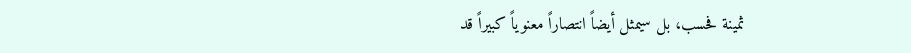ثمينة فحسب، بل سيمثل أيضاً انتصاراً معنوياً كبيراً قد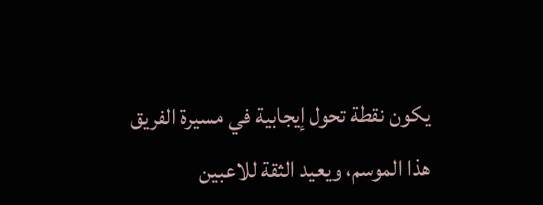يكون نقطة تحول إيجابية في مسيرة الفريق هذا الموسم، ويعيد الثقة للاعبين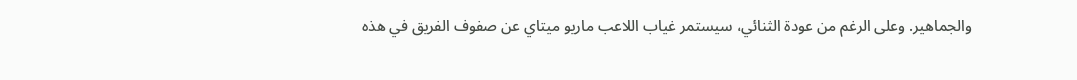والجماهير. وعلى الرغم من عودة الثنائي، سيستمر غياب اللاعب ماريو ميتاي عن صفوف الفريق في هذه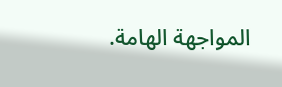المواجهة الهامة.